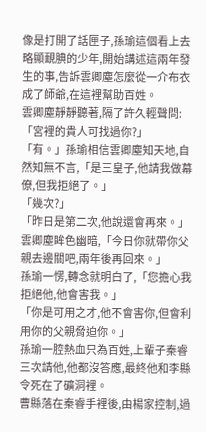像是打開了話匣子,孫瑜這個看上去略顯靦腆的少年,開始講述這兩年發生的事,告訴雲卿塵怎麼從一介布衣成了師爺,在這裡幫助百姓。
雲卿塵靜靜聽著,隔了許久輕聲問:「宮裡的貴人可找過你?」
「有。」孫瑜相信雲卿塵知天地,自然知無不言,「是三皇子,他請我做幕僚,但我拒絕了。」
「幾次?」
「昨日是第二次,他說還會再來。」
雲卿塵眸色幽暗,「今日你就帶你父親去邊關吧,兩年後再回來。」
孫瑜一愣,轉念就明白了,「您擔心我拒絕他,他會害我。」
「你是可用之才,他不會害你,但會利用你的父親脅迫你。」
孫瑜一腔熱血只為百姓,上輩子秦睿三次請他,他都沒答應,最終他和李縣令死在了礦洞裡。
曹縣落在秦睿手裡後,由楊家控制,過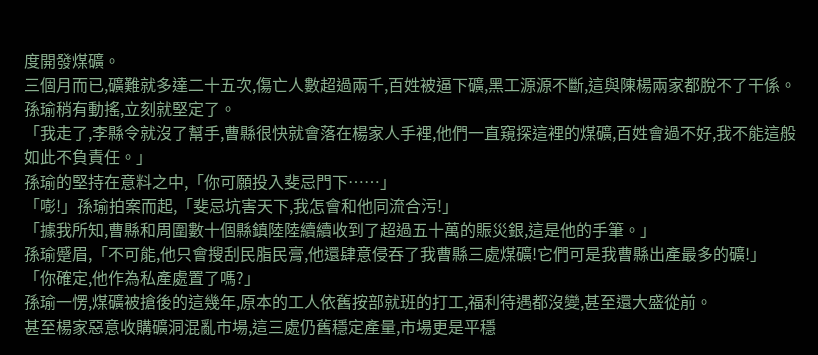度開發煤礦。
三個月而已,礦難就多達二十五次,傷亡人數超過兩千,百姓被逼下礦,黑工源源不斷,這與陳楊兩家都脫不了干係。
孫瑜稍有動搖,立刻就堅定了。
「我走了,李縣令就沒了幫手,曹縣很快就會落在楊家人手裡,他們一直窺探這裡的煤礦,百姓會過不好,我不能這般如此不負責任。」
孫瑜的堅持在意料之中,「你可願投入斐忌門下……」
「嘭!」孫瑜拍案而起,「斐忌坑害天下,我怎會和他同流合污!」
「據我所知,曹縣和周圍數十個縣鎮陸陸續續收到了超過五十萬的賑災銀,這是他的手筆。」
孫瑜蹙眉,「不可能,他只會搜刮民脂民膏,他還肆意侵吞了我曹縣三處煤礦!它們可是我曹縣出產最多的礦!」
「你確定,他作為私產處置了嗎?」
孫瑜一愣,煤礦被搶後的這幾年,原本的工人依舊按部就班的打工,福利待遇都沒變,甚至還大盛從前。
甚至楊家惡意收購礦洞混亂市場,這三處仍舊穩定產量,市場更是平穩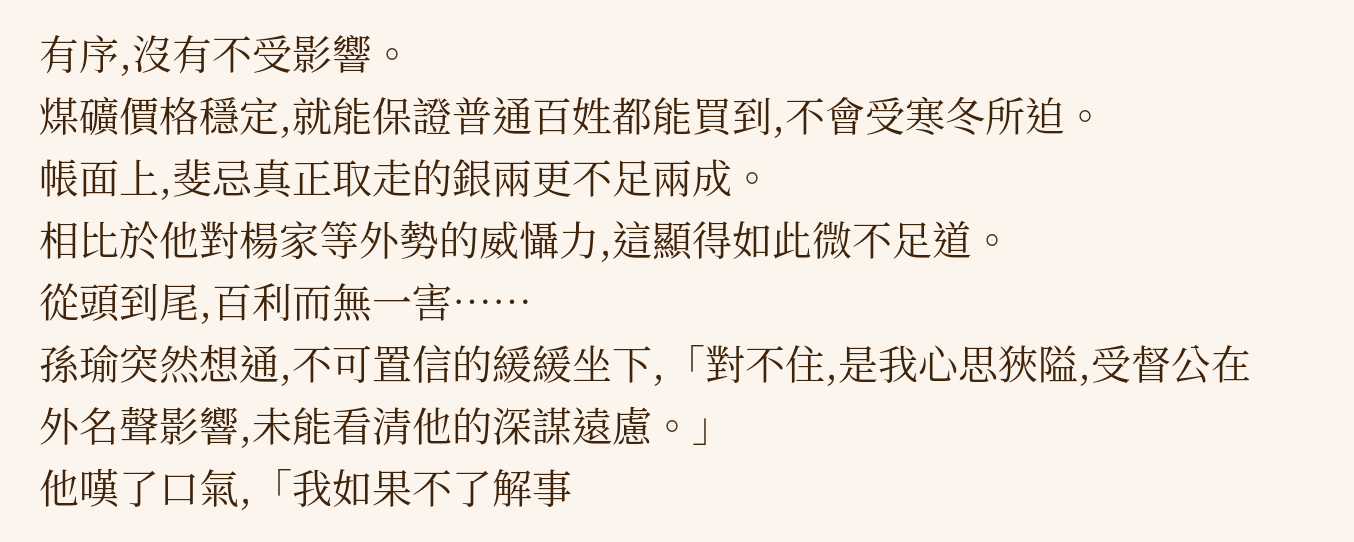有序,沒有不受影響。
煤礦價格穩定,就能保證普通百姓都能買到,不會受寒冬所迫。
帳面上,斐忌真正取走的銀兩更不足兩成。
相比於他對楊家等外勢的威懾力,這顯得如此微不足道。
從頭到尾,百利而無一害……
孫瑜突然想通,不可置信的緩緩坐下,「對不住,是我心思狹隘,受督公在外名聲影響,未能看清他的深謀遠慮。」
他嘆了口氣,「我如果不了解事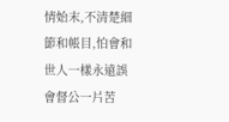情始末,不清楚細節和帳目,怕會和世人一樣永遠誤會督公一片苦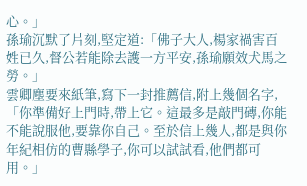心。」
孫瑜沉默了片刻,堅定道:「佛子大人,楊家禍害百姓已久,督公若能除去護一方平安,孫瑜願效犬馬之勞。」
雲卿塵要來紙筆,寫下一封推薦信,附上幾個名字,「你準備好上門時,帶上它。這最多是敲門磚,你能不能說服他,要靠你自己。至於信上幾人,都是與你年紀相仿的曹縣學子,你可以試試看,他們都可用。」